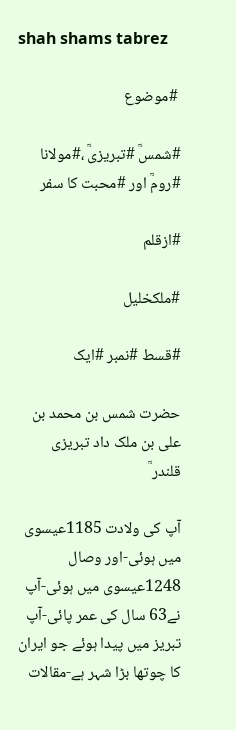shah shams tabrez

 #موضوع

#شمسؒ #تبریزیؒ ،#مولانا #رومؒ اور #محبت کا سفر

#ازقلم

#ملکخلیل

#قسط #نمبر #ایک

حضرت شمس بن محمد بن علی بن ملک داد تبریزی قلندر ؒ

آپ کی ولادت 1185عیسوی میں ہوئی-اور وصال 1248عیسوی میں ہوئی-آپ نے63 سال کی عمر پائی-آپ تبریز میں پیدا ہوئے جو ایران کا چوتھا بڑا شہر ہے-مقالات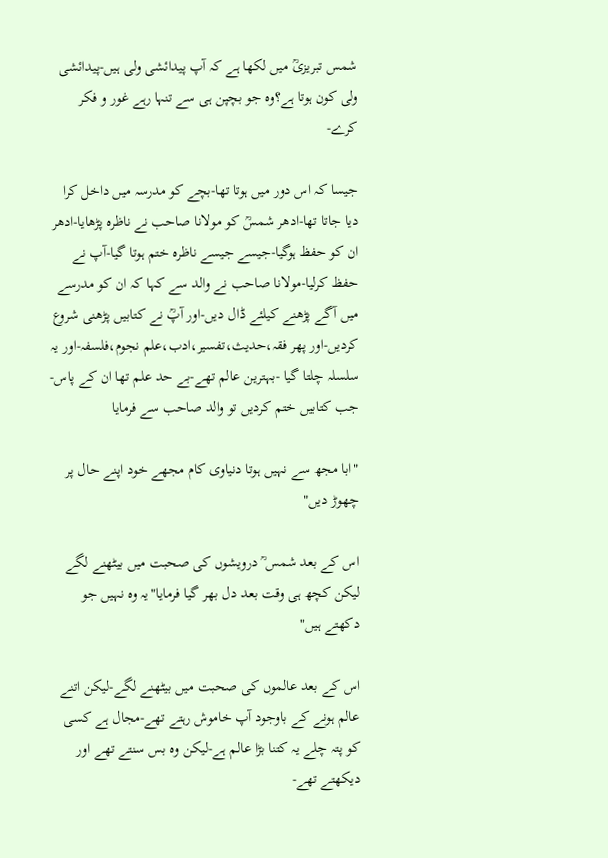شمس تبریزیؒ میں لکھا ہے کہ آپ پیدائشی ولی ہیں-پیدائشی ولی کون ہوتا ہے؟وہ جو بچپن ہی سے تنہا رہے غور و فکر کرے-

جیسا کہ اس دور میں ہوتا تھا-بچے کو مدرسہ میں داخل کرا دیا جاتا تھا-ادھر شمسؒ کو مولانا صاحب نے ناظرہ پڑھایا-ادھر ان کو حفظ ہوگیا-جیسے جیسے ناظرہ ختم ہوتا گیا-آپ نے حفظ کرلیا-مولانا صاحب نے والد سے کہا کہ ان کو مدرسے میں آگے پڑھنے کیلئے ڈال دیں-اور آپؒ نے کتابیں پڑھنی شروع کردیں-اور پھر فقہ،حدیث،تفسیر،ادب،علم نجوم،فلسفہ-اور یہ سلسلہ چلتا گیا -بہترین عالم تھے-بے حد علم تھا ان کے پاس-جب کتابیں ختم کردیں تو والد صاحب سے فرمایا

"ابا مجھ سے نہیں ہوتا دنیاوی کام مجھے خود اپنے حال پر چھوڑ دیں"

اس کے بعد شمس ؒ درویشوں کی صحبت میں بیٹھنے لگے لیکن کچھ ہی وقت بعد دل بھر گیا فرمایا"یہ وہ نہیں جو دکھتے ہیں"

اس کے بعد عالموں کی صحبت میں بیٹھنے لگے-لیکن اتنے عالم ہونے کے باوجود آپ خاموش رہتے تھے-مجال ہے کسی کو پتہ چلے یہ کتنا بڑا عالم ہے-لیکن وہ بس سنتے تھے اور دیکھتے تھے-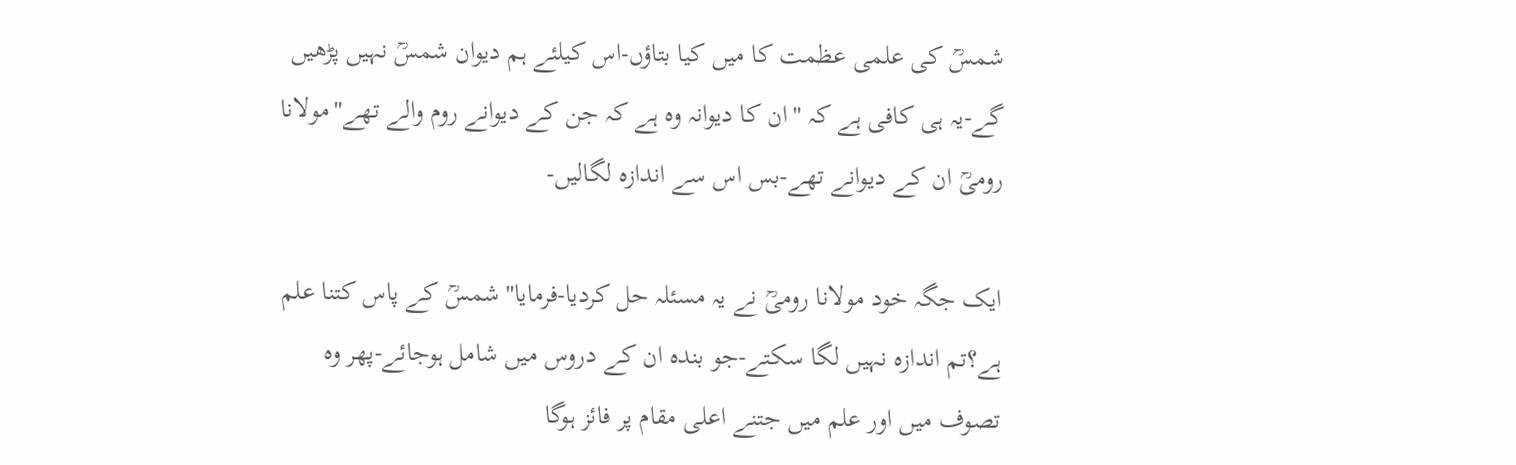شمسؒ کی علمی عظمت کا میں کیا بتاؤں-اس کیلئے ہم دیوان شمسؒ نہیں پڑھیں گے-یہ ہی کافی ہے کہ "ان کا دیوانہ وہ ہے کہ جن کے دیوانے روم والے تھے"مولانا رومیؒ ان کے دیوانے تھے-بس اس سے اندازہ لگالیں-

ایک جگہ خود مولانا رومیؒ نے یہ مسئلہ حل کردیا-فرمایا"شمسؒ کے پاس کتنا علم ہے؟تم اندازہ نہیں لگا سکتے-جو بندہ ان کے دروس میں شامل ہوجائے-پھر وہ تصوف میں اور علم میں جتنے اعلی مقام پر فائز ہوگا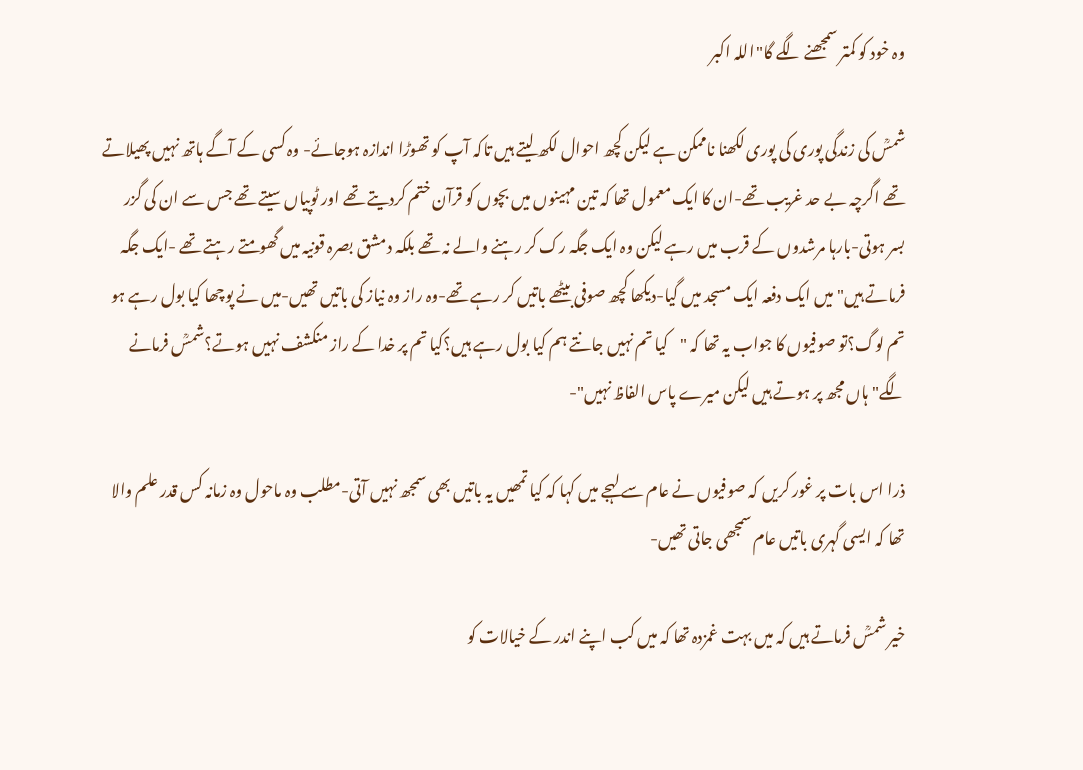وہ خود کو کمتر سمجھنے لگے گا"اللہ اکبر

شمسؒ کی زندگی پوری کی پوری لکھنا ناممکن ہے لیکن کچھ احوال لکھ لیتے ہیں تاکہ آپ کو تھوڑا اندازہ ہوجائے- وہ کسی کے آگے ہاتھ نہیں پھیلاتے تھے اگرچہ بے حد غریب تھے-ان کا ایک معمول تھا کہ تین مہینوں میں بچوں کو قرآن ختم کردیتے تھے اور ٹوپیاں سیتے تھے جس سے ان کی گزر بسر ہوتی-بارہا مرشدوں کے قرب میں رہے لیکن وہ ایک جگہ رک کر رہنے والے نہ تھے بلکہ دمشق بصرہ قونیہ میں گھومتے رہتے تھے -ایک جگہ فرماتے ہیں"میں ایک دفعہ ایک مسجد میں گیا-دیکھا کچھ صوفی بیٹھے باتیں کر رہے تھے-وہ راز وہ نیاز کی باتیں تھیں-میں نے پوچھا کیا بول رہے ہو تم لوگ؟تو صوفیوں کا جواب یہ تھا کہ "کیا تم نہیں جانتے ہم کیا بول رہے ہیں؟کیا تم پر خدا کے راز منکشف نہیں ہوتے؟شمسؒ فرمانے لگے"ہاں مجھ پر ہوتے ہیں لیکن میرے پاس الفاظ نہیں"-

ذرا اس بات پر غور کریں کہ صوفیوں نے عام سے لہجے میں کہا کہ کیا تمھیں یہ باتیں بھی سمجھ نہیں آتی-مطلب وہ ماحول وہ زمانہ کس قدر علم والا تھا کہ ایسی گہری باتیں عام سمجھی جاتی تھیں-

خیر شمسؒ فرماتے ہیں کہ میں بہت غمزدہ تھا کہ میں کب اپنے اندر کے خیالات کو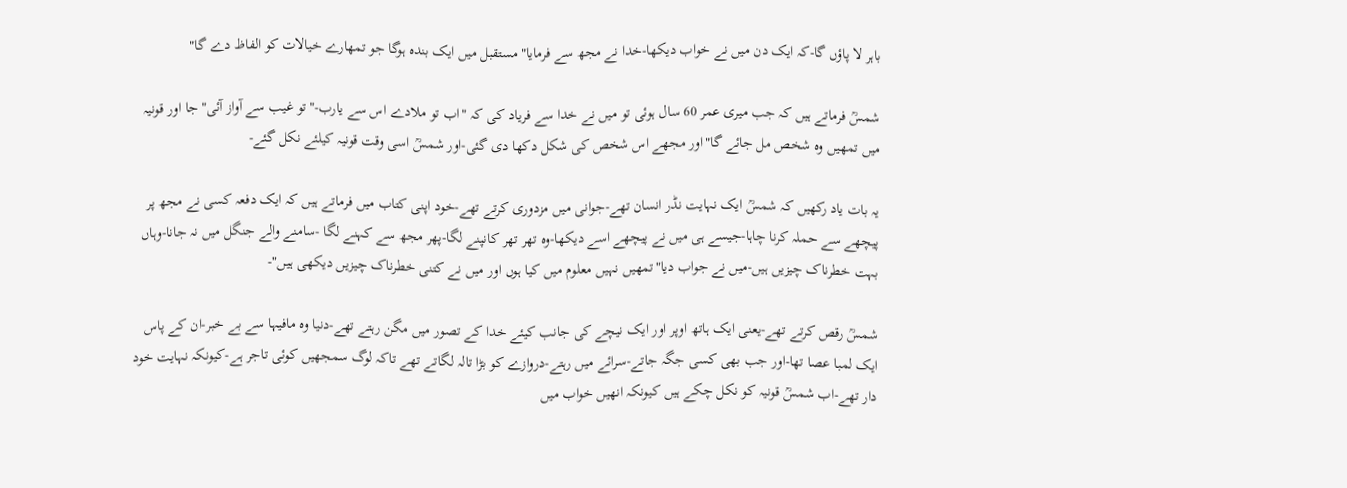باہر لا پاؤں گا-کہ ایک دن میں نے خواب دیکھا-خدا نے مجھ سے فرمایا"مستقبل میں ایک بندہ ہوگا جو تمھارے خیالات کو الفاظ دے گا"

شمسؒ فرماتے ہیں کہ جب میری عمر 60 سال ہوئی تو میں نے خدا سے فریاد کی کہ "اب تو ملادے اس سے یارب-"تو غیب سے آواز آئی"جا اور قونیہ میں تمھیں وہ شخص مل جائے گا"اور مجھے اس شخص کی شکل دکھا دی گئی-اور شمسؒ اسی وقت قونیہ کیلئے نکل گئے-

یہ بات یاد رکھیں کہ شمسؒ ایک نہایت نڈر انسان تھے-جوانی میں مزدوری کرتے تھے-خود اپنی کتاب میں فرماتے ہیں کہ ایک دفعہ کسی نے مجھ پر پیچھے سے حملہ کرنا چاہا-جیسے ہی میں نے پیچھے اسے دیکھا-وہ تھر تھر کانپنے لگا-پھر مجھ سے کہنے لگا -سامنے والے جنگل میں نہ جانا-وہاں بہت خطرناک چیزیں ہیں-میں نے جواب دیا"تمھیں نہیں معلوم میں کیا ہوں اور میں نے کتنی خطرناک چیزیں دیکھی ہیں"-

شمسؒ رقص کرتے تھے-یعنی ایک ہاتھ اوپر اور ایک نیچے کی جانب کیئے خدا کے تصور میں مگن رہتے تھے-دنیا وہ مافیہا سے بے خبر-ان کے پاس ایک لمبا عصا تھا-اور جب بھی کسی جگہ جاتے-سرائے میں رہتے-دروازے کو بڑا تالہ لگاتے تھے تاکہ لوگ سمجھیں کوئی تاجر ہے-کیونکہ نہایت خود دار تھے-اب شمسؒ قونیہ کو نکل چکے ہیں کیونکہ انھیں خواب میں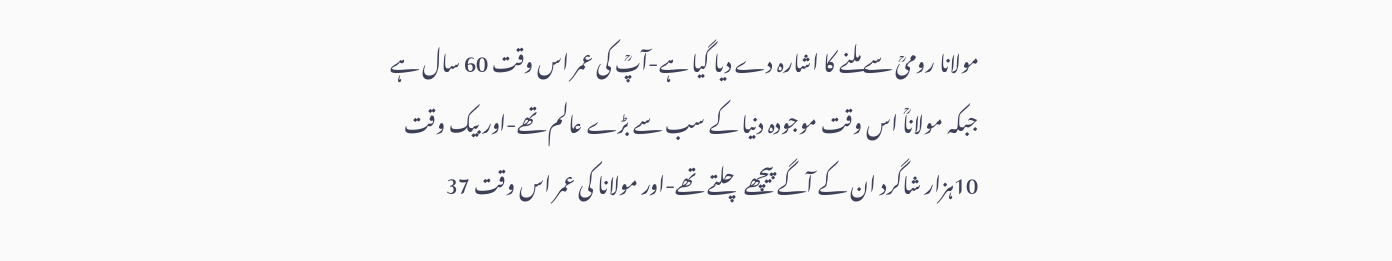مولانا رومیؒ سے ملنے کا اشارہ دے دیا گیا ہے-آپؒ کی عمر اس وقت 60 سال ہے جبکہ مولاناؒ اس وقت موجودہ دنیا کے سب سے بڑے عالم تھے-اور بیک وقت 10ہزار شاگرد ان کے آگے پیچھے چلتے تھے-اور مولانا کی عمر اس وقت 37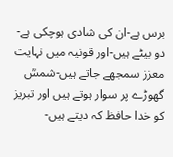برس ہے-ان کی شادی ہوچکی ہے-دو بیٹے ہیں-اور قونیہ میں نہایت معزز سمجھے جاتے ہیں-شمسؒ گھوڑے پر سوار ہوتے ہیں اور تبریز کو خدا حافظ کہ دیتے ہیں-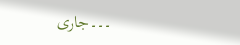۔۔۔جاری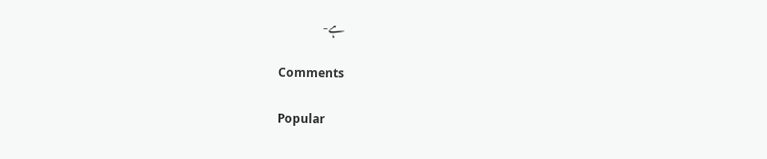ہے-

Comments

Popular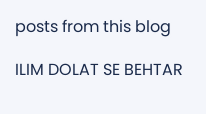posts from this blog

ILIM DOLAT SE BEHTAR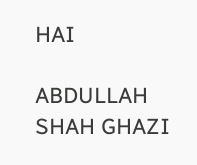HAI

ABDULLAH SHAH GHAZI